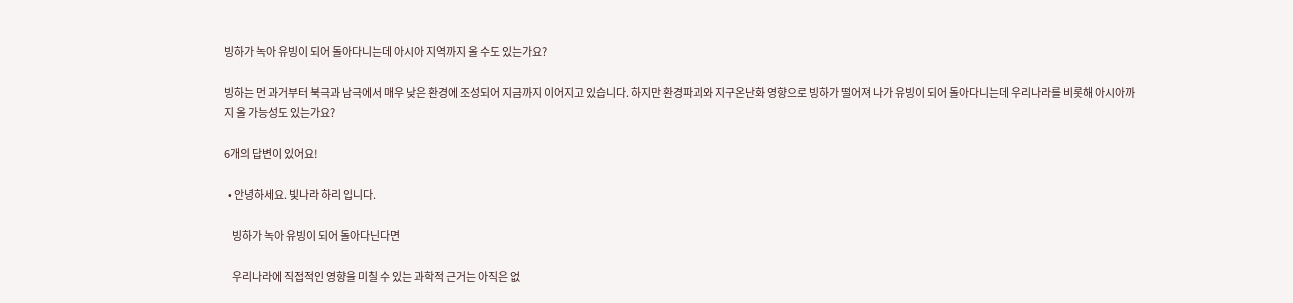빙하가 녹아 유빙이 되어 돌아다니는데 아시아 지역까지 올 수도 있는가요?

빙하는 먼 과거부터 북극과 남극에서 매우 낮은 환경에 조성되어 지금까지 이어지고 있습니다. 하지만 환경파괴와 지구온난화 영향으로 빙하가 떨어져 나가 유빙이 되어 돌아다니는데 우리나라를 비롯해 아시아까지 올 가능성도 있는가요?

6개의 답변이 있어요!

  • 안녕하세요. 빛나라 하리 입니다.

    빙하가 녹아 유빙이 되어 돌아다닌다면

    우리나라에 직접적인 영향을 미칠 수 있는 과학적 근거는 아직은 없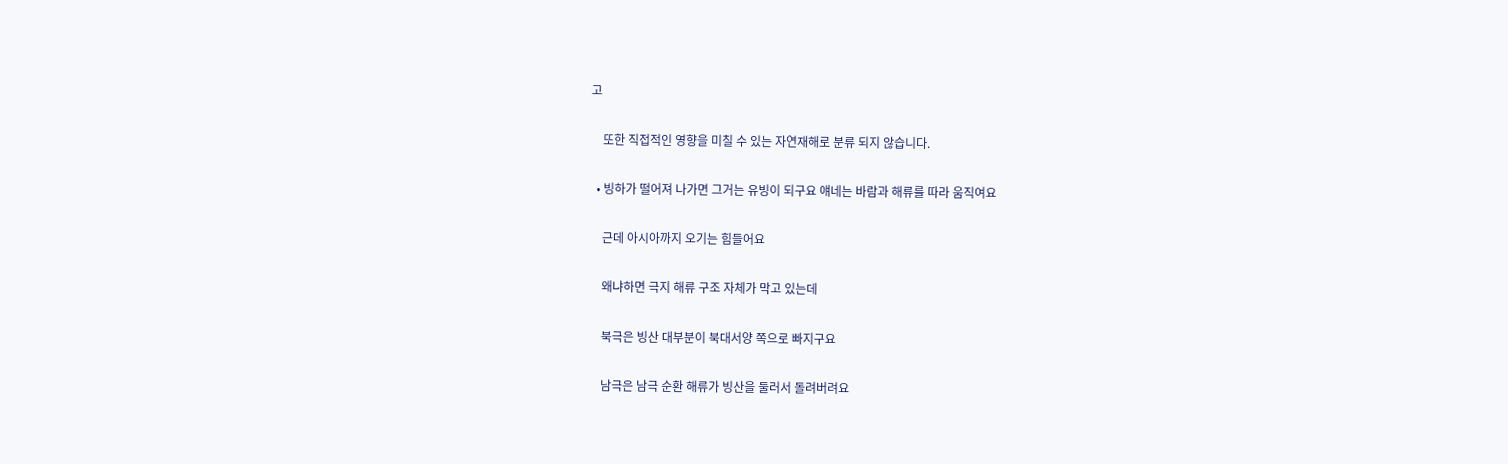고

    또한 직접적인 영향을 미칠 수 있는 자연재해로 분류 되지 않습니다.

  • 빙하가 떨어져 나가면 그거는 유빙이 되구요 얘네는 바람과 해류를 따라 움직여요

    근데 아시아까지 오기는 힘들어요

    왜냐하면 극지 해류 구조 자체가 막고 있는데

    북극은 빙산 대부분이 북대서양 쪽으로 빠지구요

    남극은 남극 순환 해류가 빙산을 둘러서 돌려버려요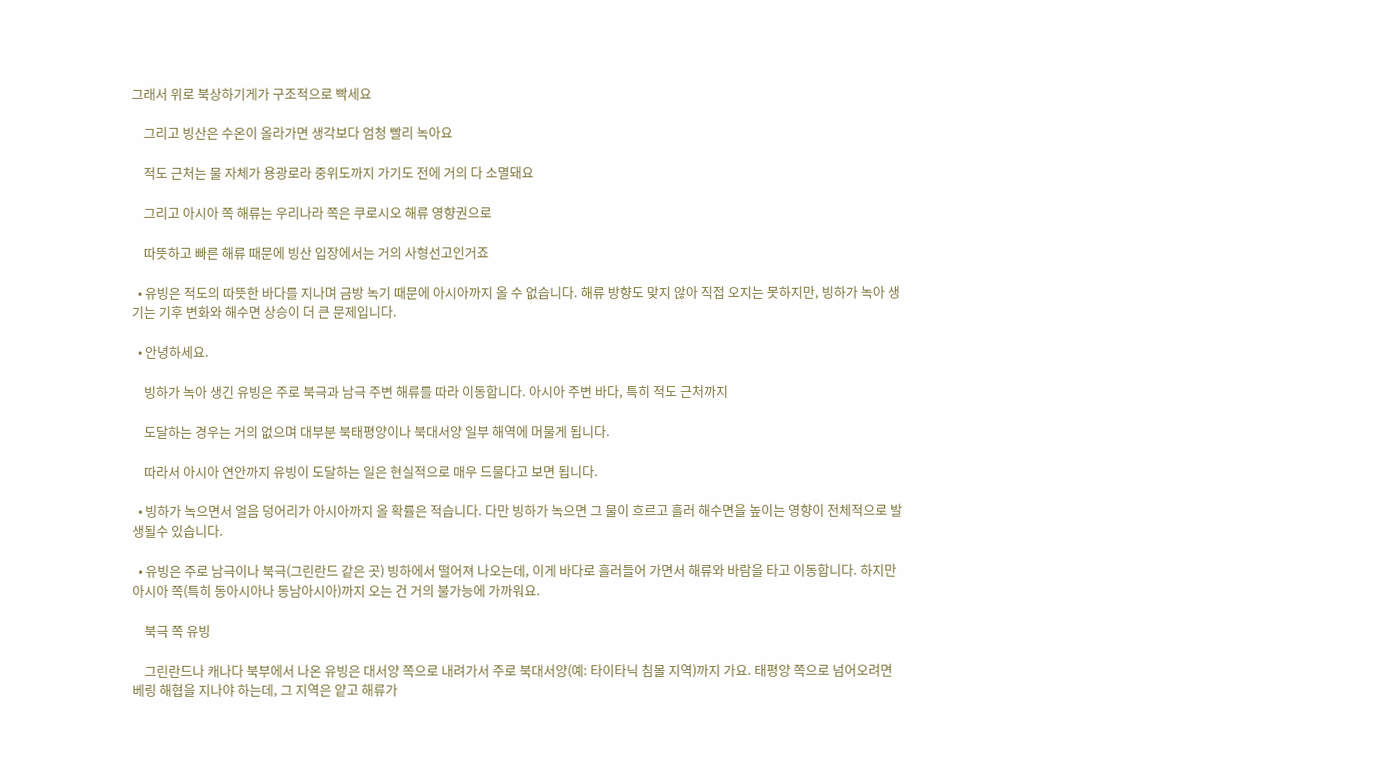그래서 위로 북상하기게가 구조적으로 빡세요

    그리고 빙산은 수온이 올라가면 생각보다 엄청 빨리 녹아요

    적도 근처는 물 자체가 용광로라 중위도까지 가기도 전에 거의 다 소멸돼요

    그리고 아시아 쪽 해류는 우리나라 쪽은 쿠로시오 해류 영향권으로

    따뜻하고 빠른 해류 때문에 빙산 입장에서는 거의 사형선고인거죠

  • 유빙은 적도의 따뜻한 바다를 지나며 금방 녹기 때문에 아시아까지 올 수 없습니다. 해류 방향도 맞지 않아 직접 오지는 못하지만, 빙하가 녹아 생기는 기후 변화와 해수면 상승이 더 큰 문제입니다.

  • 안녕하세요.

    빙하가 녹아 생긴 유빙은 주로 북극과 남극 주변 해류를 따라 이동합니다. 아시아 주변 바다, 특히 적도 근처까지

    도달하는 경우는 거의 없으며 대부분 북태평양이나 북대서양 일부 해역에 머물게 됩니다.

    따라서 아시아 연안까지 유빙이 도달하는 일은 현실적으로 매우 드물다고 보면 됩니다.

  • 빙하가 녹으면서 얼음 덩어리가 아시아까지 올 확률은 적습니다. 다만 빙하가 녹으면 그 물이 흐르고 흘러 해수면을 높이는 영향이 전체적으로 발생될수 있습니다.

  • 유빙은 주로 남극이나 북극(그린란드 같은 곳) 빙하에서 떨어져 나오는데, 이게 바다로 흘러들어 가면서 해류와 바람을 타고 이동합니다. 하지만 아시아 쪽(특히 동아시아나 동남아시아)까지 오는 건 거의 불가능에 가까워요.

    북극 쪽 유빙

    그린란드나 캐나다 북부에서 나온 유빙은 대서양 쪽으로 내려가서 주로 북대서양(예: 타이타닉 침몰 지역)까지 가요. 태평양 쪽으로 넘어오려면 베링 해협을 지나야 하는데, 그 지역은 얕고 해류가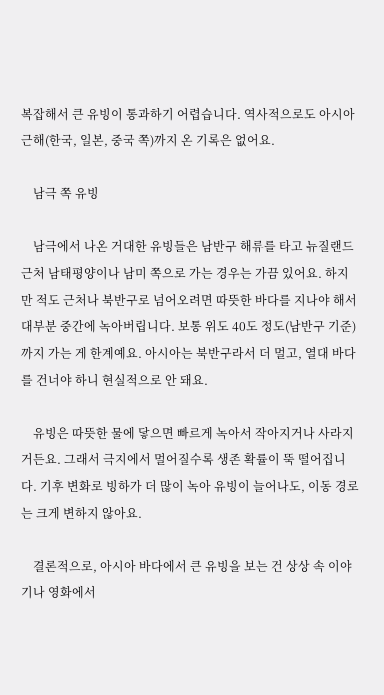복잡해서 큰 유빙이 통과하기 어렵습니다. 역사적으로도 아시아 근해(한국, 일본, 중국 쪽)까지 온 기록은 없어요.

    남극 쪽 유빙

    남극에서 나온 거대한 유빙들은 남반구 해류를 타고 뉴질랜드 근처 남태평양이나 남미 쪽으로 가는 경우는 가끔 있어요. 하지만 적도 근처나 북반구로 넘어오려면 따뜻한 바다를 지나야 해서 대부분 중간에 녹아버립니다. 보통 위도 40도 정도(남반구 기준)까지 가는 게 한계예요. 아시아는 북반구라서 더 멀고, 열대 바다를 건너야 하니 현실적으로 안 돼요.

    유빙은 따뜻한 물에 닿으면 빠르게 녹아서 작아지거나 사라지거든요. 그래서 극지에서 멀어질수록 생존 확률이 뚝 떨어집니다. 기후 변화로 빙하가 더 많이 녹아 유빙이 늘어나도, 이동 경로는 크게 변하지 않아요.

    결론적으로, 아시아 바다에서 큰 유빙을 보는 건 상상 속 이야기나 영화에서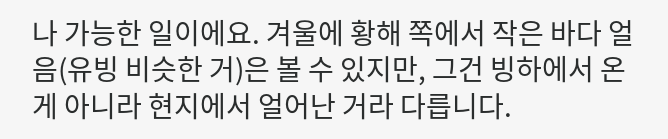나 가능한 일이에요. 겨울에 황해 쪽에서 작은 바다 얼음(유빙 비슷한 거)은 볼 수 있지만, 그건 빙하에서 온 게 아니라 현지에서 얼어난 거라 다릅니다.